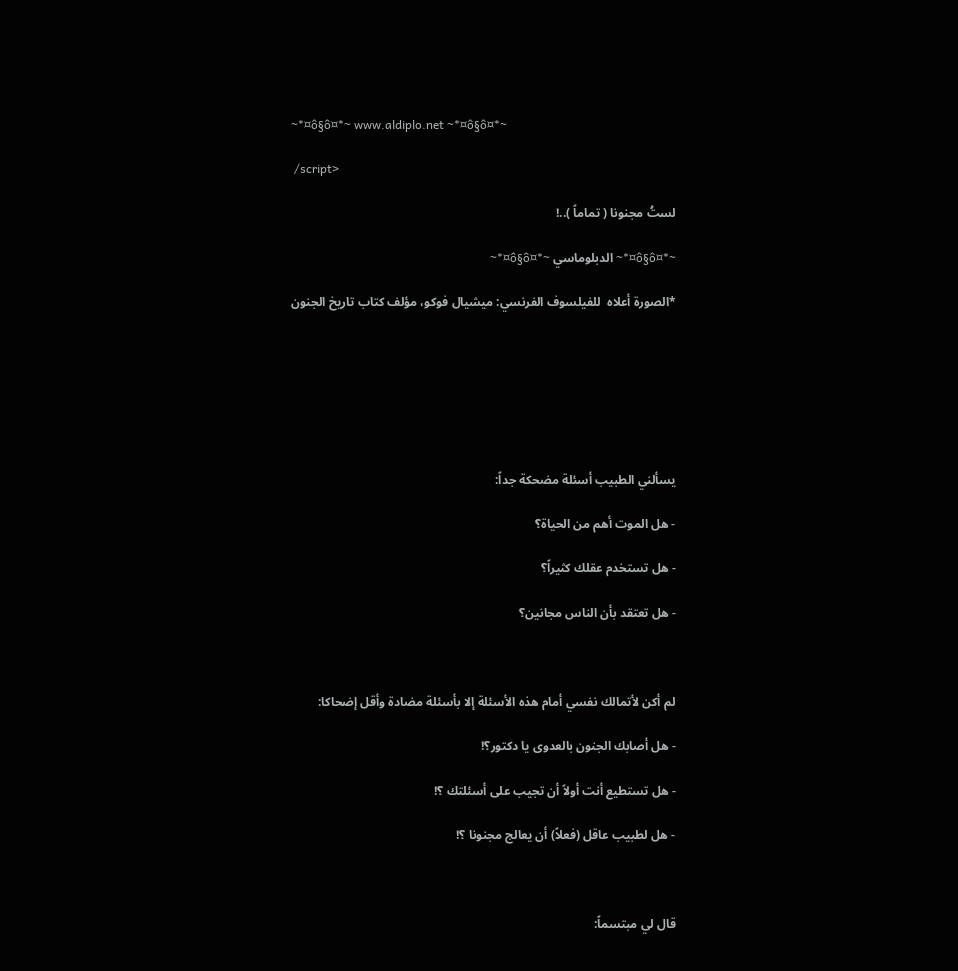~*¤ô§ô¤*~ www.aldiplo.net ~*¤ô§ô¤*~

 /script>

لستُ مجنونا ( تماماً )..!

~*¤ô§ô¤*~ الدبلوماسي ~*¤ô§ô¤*~

*الصورة أعلاه  للفيلسوف الفرنسي: ميشيال فوكو، مؤلف كتاب تاريخ الجنون







يسألني الطبيب أسئلة مضحكة جداً:

- هل الموت أهم من الحياة؟

- هل تستخدم عقلك كثيراً؟

- هل تعتقد بأن الناس مجانين؟



لم أكن لأتمالك نفسي أمام هذه الأسئلة إلا بأسئلة مضادة وأقل إضحاكا:

- هل أصابك الجنون بالعدوى يا دكتور؟!

- هل تستطيع أنت أولاً أن تجيب على أسئلتك ؟!

- هل لطبيب عاقل (فعلاً) أن يعالج مجنونا ؟!



قال لي مبتسماً: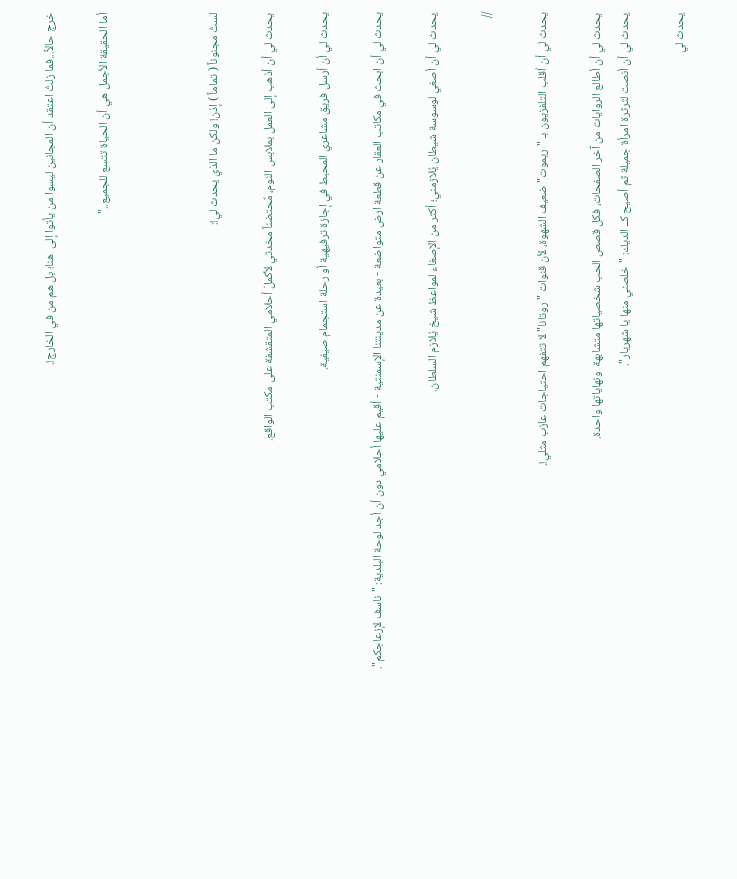خرج حالاً...فما زلتُ اعتقد أن المجانين ليسوا من يأتوا إلى  هنا؛ بل هم من في الخارج!.

أما الحقيقة الأجمل هي أن الحياة تتسع للجميع.."



لستُ مجنوناً ( تماماً ) إذن! ولكن ما الذي يحدث لي!:

يحدث لي أن أذهب إلى العمل بملابس النوم، مٌحتضناً مخدتي لأكملَ أحلامي المتقشفة على مكتب الواقع.

يحدث لي أن أرسل فريق مشاعري المحبط في إجازة ترفيهية أو رحلة استجمام صيفية.

يحدث لي أن ابحث في مكاتب العقار عن قطعة ارض متواضعة - بعيدة عن مدينتنا الإسمنتية - أقيم عليها أحلامي دون أن أجد لوحة البلدية: "ناسف لإزعاجكم".

يحدث لي أن أصغي لوسوسة شيطان يُلازمني؛ أكثر من الإصغاء لمواعظ شيخ يُلازم السلطان.

//

يحدث لي أن اُقلب التلفزيون بـ "ريموت" ضعيف الشهوة، لأن قنوات "روتانا" لا تتفهم احتياجات عازب مثلي!.

يحدث لي أن أطالع الروايات من آخر الصفحات، فكل قصص الحب شخصياتها متشابهة  ونهاياتها واحدة.
يحدث لي أن أنصت لثرثرة امرأة جميلة ثم أصيح كــ الديك: "خلصني منها يا شهريار".

يحدث لي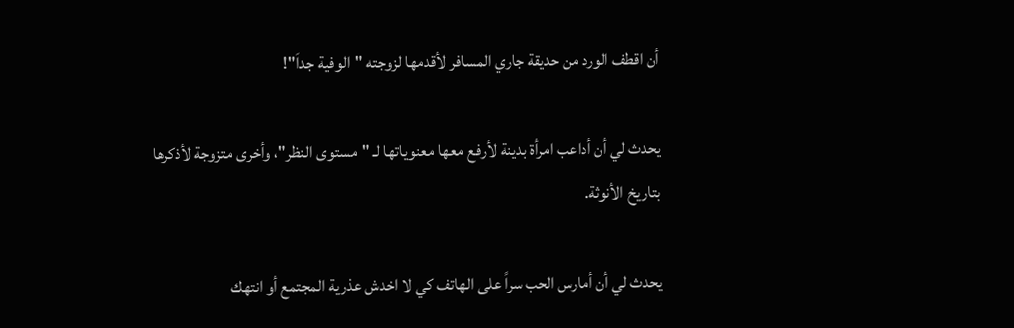أن اقطف الورد من حديقة جاري المسافر لأقدمها لزوجته "الوفية جداَ"!

يحدث لي أن أداعب امرأة بدينة لأرفع معها معنوياتها لـ "مستوى النظر"، وأخرى متزوجة لأذكرها بتاريخ الأنوثة.

يحدث لي أن أمارس الحب سراً على الهاتف كي لا اخدش عذرية المجتمع أو انتهك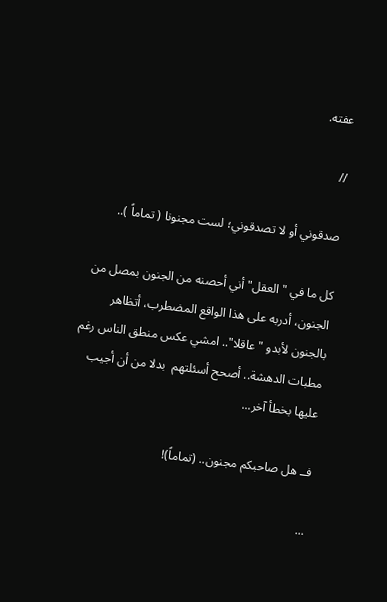عفته.

//

صدقوني أو لا تصدقوني؛ لست مجنونا ( تماماً )..

كل ما في "العقل" أني أحصنه من الجنون بمصل من الجنون، أدربه على هذا الواقع المضطرب، أتظاهر بالجنون لأبدو "عاقلا".. امشي عكس منطق الناس رغم مطبات الدهشة.. أصحح أسئلتهم  بدلا من أن أجيب عليها بخطأ آخر...

فــ هل صاحبكم مجنون.. (تماماً)!

...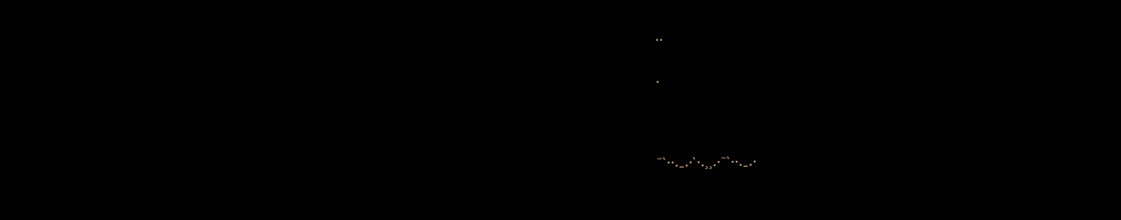..

.



¯`··._.·`·.¸¸.·¯`··._.·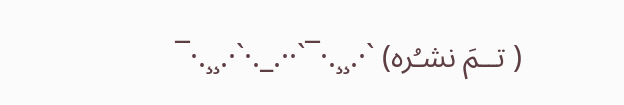( تــمَ نشـُره) `·.¸¸.·¯`··._.·`·.¸¸.·¯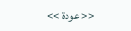<< عودة >>